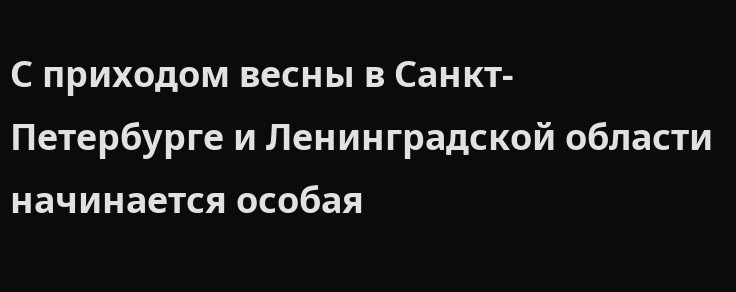С приходом весны в Санкт-Петербурге и Ленинградской области начинается особая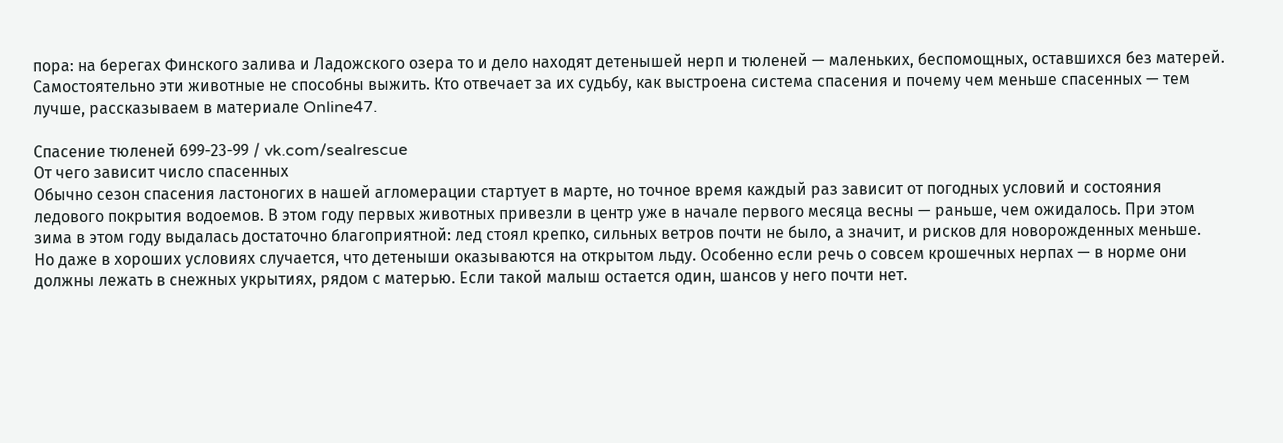пора: на берегах Финского залива и Ладожского озера то и дело находят детенышей нерп и тюленей — маленьких, беспомощных, оставшихся без матерей. Самостоятельно эти животные не способны выжить. Кто отвечает за их судьбу, как выстроена система спасения и почему чем меньше спасенных — тем лучше, рассказываем в материале Online47.

Спасение тюленей 699-23-99 / vk.com/sealrescue
От чего зависит число спасенных
Обычно сезон спасения ластоногих в нашей агломерации стартует в марте, но точное время каждый раз зависит от погодных условий и состояния ледового покрытия водоемов. В этом году первых животных привезли в центр уже в начале первого месяца весны — раньше, чем ожидалось. При этом зима в этом году выдалась достаточно благоприятной: лед стоял крепко, сильных ветров почти не было, а значит, и рисков для новорожденных меньше.
Но даже в хороших условиях случается, что детеныши оказываются на открытом льду. Особенно если речь о совсем крошечных нерпах — в норме они должны лежать в снежных укрытиях, рядом с матерью. Если такой малыш остается один, шансов у него почти нет.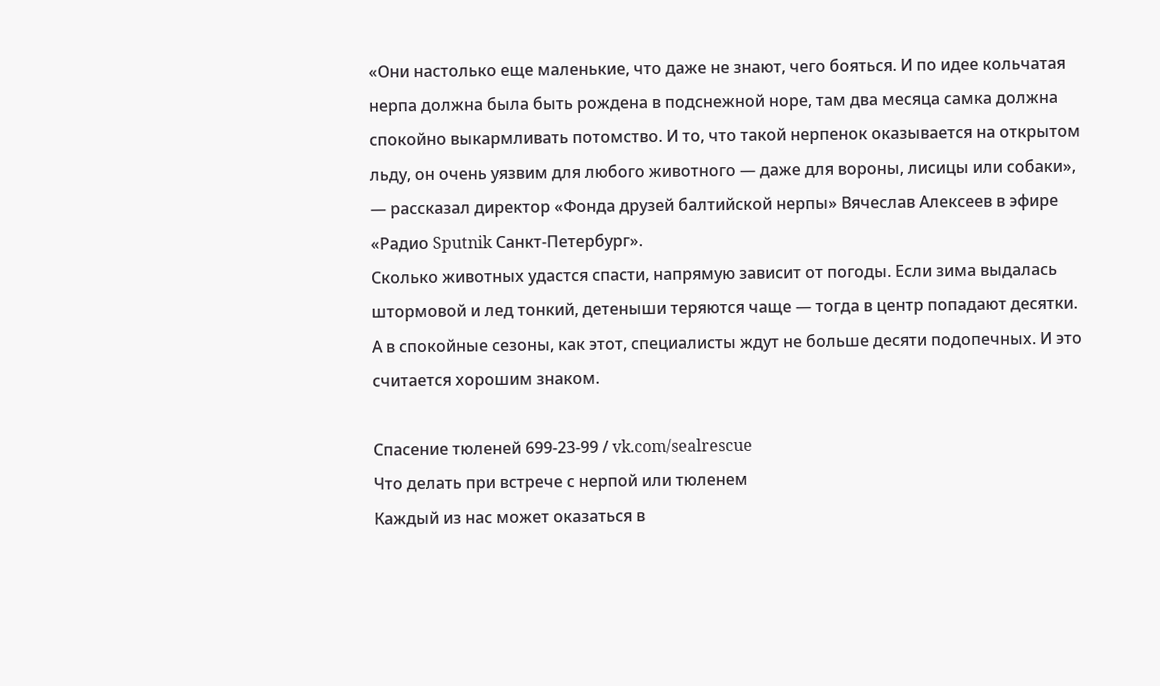«Они настолько еще маленькие, что даже не знают, чего бояться. И по идее кольчатая нерпа должна была быть рождена в подснежной норе, там два месяца самка должна спокойно выкармливать потомство. И то, что такой нерпенок оказывается на открытом льду, он очень уязвим для любого животного — даже для вороны, лисицы или собаки», — рассказал директор «Фонда друзей балтийской нерпы» Вячеслав Алексеев в эфире «Радио Sputnik Санкт-Петербург».
Сколько животных удастся спасти, напрямую зависит от погоды. Если зима выдалась штормовой и лед тонкий, детеныши теряются чаще — тогда в центр попадают десятки. А в спокойные сезоны, как этот, специалисты ждут не больше десяти подопечных. И это считается хорошим знаком.

Спасение тюленей 699-23-99 / vk.com/sealrescue
Что делать при встрече с нерпой или тюленем
Каждый из нас может оказаться в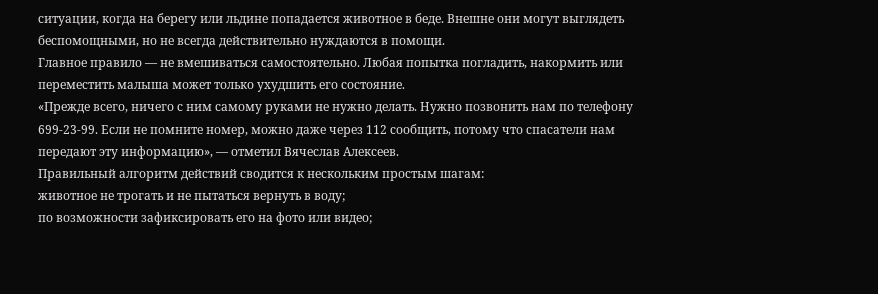ситуации, когда на берегу или льдине попадается животное в беде. Внешне они могут выглядеть беспомощными, но не всегда действительно нуждаются в помощи.
Главное правило — не вмешиваться самостоятельно. Любая попытка погладить, накормить или переместить малыша может только ухудшить его состояние.
«Прежде всего, ничего с ним самому руками не нужно делать. Нужно позвонить нам по телефону 699-23-99. Если не помните номер, можно даже через 112 сообщить, потому что спасатели нам передают эту информацию», — отметил Вячеслав Алексеев.
Правильный алгоритм действий сводится к нескольким простым шагам:
животное не трогать и не пытаться вернуть в воду;
по возможности зафиксировать его на фото или видео;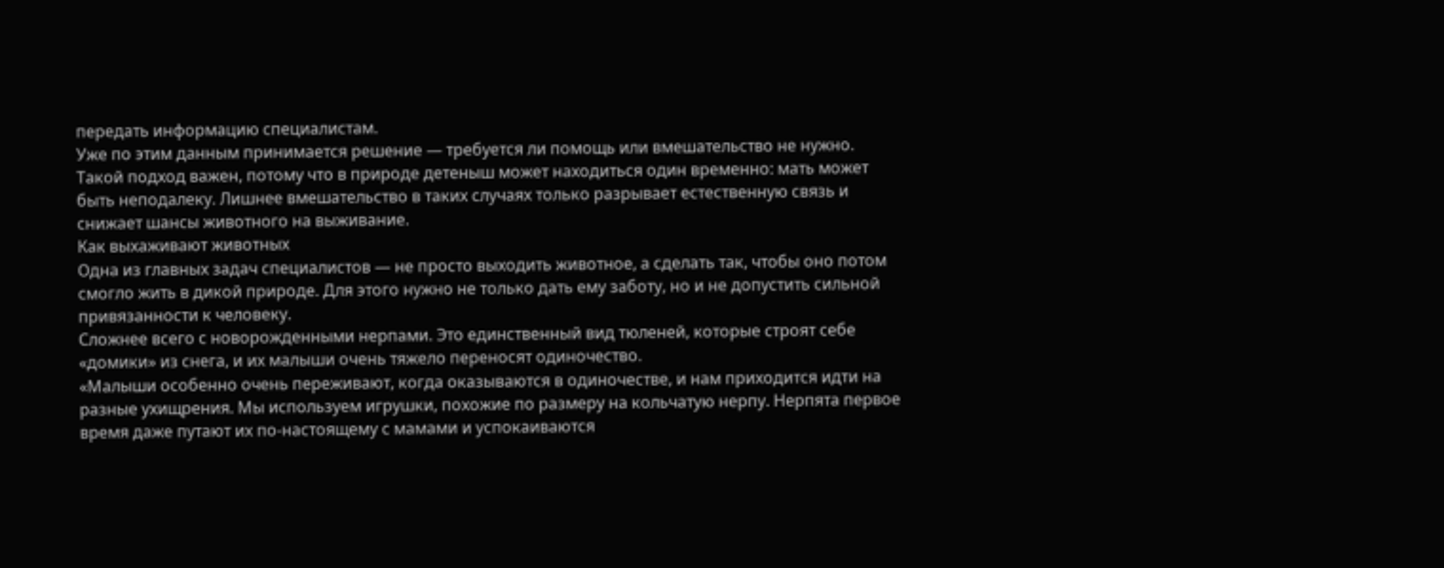передать информацию специалистам.
Уже по этим данным принимается решение — требуется ли помощь или вмешательство не нужно.
Такой подход важен, потому что в природе детеныш может находиться один временно: мать может быть неподалеку. Лишнее вмешательство в таких случаях только разрывает естественную связь и снижает шансы животного на выживание.
Как выхаживают животных
Одна из главных задач специалистов — не просто выходить животное, а сделать так, чтобы оно потом смогло жить в дикой природе. Для этого нужно не только дать ему заботу, но и не допустить сильной привязанности к человеку.
Сложнее всего с новорожденными нерпами. Это единственный вид тюленей, которые строят себе «домики» из снега, и их малыши очень тяжело переносят одиночество.
«Малыши особенно очень переживают, когда оказываются в одиночестве, и нам приходится идти на разные ухищрения. Мы используем игрушки, похожие по размеру на кольчатую нерпу. Нерпята первое время даже путают их по-настоящему с мамами и успокаиваются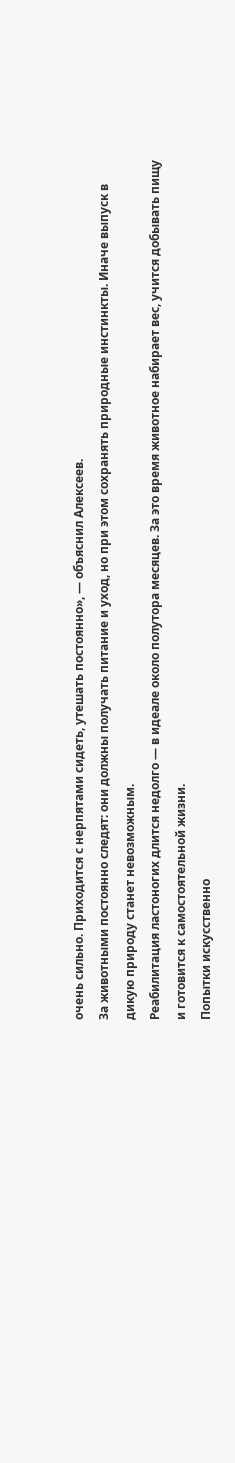очень сильно. Приходится с нерпятами сидеть, утешать постоянно», — объяснил Алексеев.
За животными постоянно следят: они должны получать питание и уход, но при этом сохранять природные инстинкты. Иначе выпуск в дикую природу станет невозможным.
Реабилитация ластоногих длится недолго — в идеале около полутора месяцев. За это время животное набирает вес, учится добывать пищу и готовится к самостоятельной жизни.
Попытки искусственно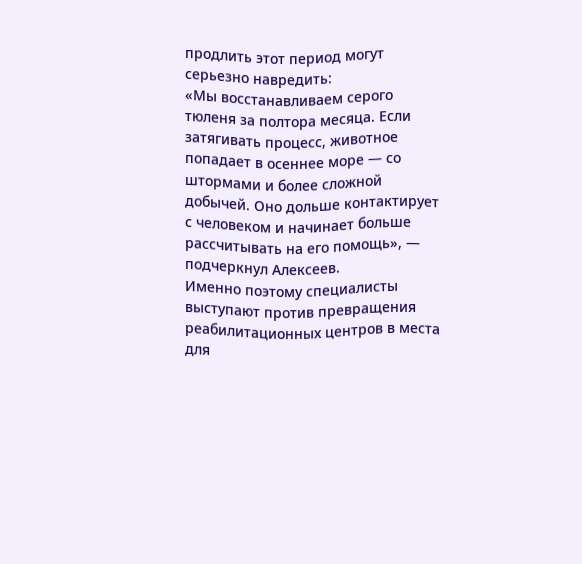продлить этот период могут серьезно навредить:
«Мы восстанавливаем серого тюленя за полтора месяца. Если затягивать процесс, животное попадает в осеннее море — со штормами и более сложной добычей. Оно дольше контактирует с человеком и начинает больше рассчитывать на его помощь», — подчеркнул Алексеев.
Именно поэтому специалисты выступают против превращения реабилитационных центров в места для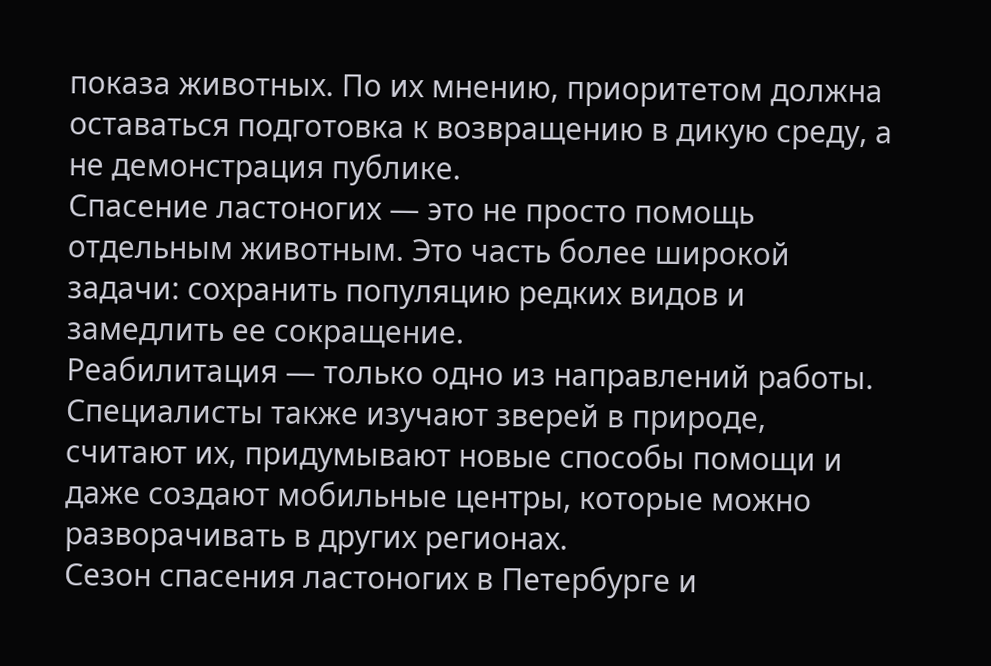показа животных. По их мнению, приоритетом должна оставаться подготовка к возвращению в дикую среду, а не демонстрация публике.
Спасение ластоногих — это не просто помощь отдельным животным. Это часть более широкой задачи: сохранить популяцию редких видов и замедлить ее сокращение.
Реабилитация — только одно из направлений работы. Специалисты также изучают зверей в природе, считают их, придумывают новые способы помощи и даже создают мобильные центры, которые можно разворачивать в других регионах.
Сезон спасения ластоногих в Петербурге и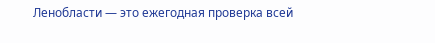Ленобласти — это ежегодная проверка всей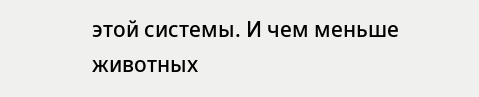этой системы. И чем меньше животных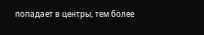попадает в центры, тем более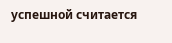успешной считается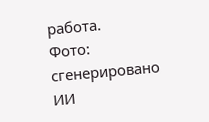работа.
Фото: сгенерировано ИИ